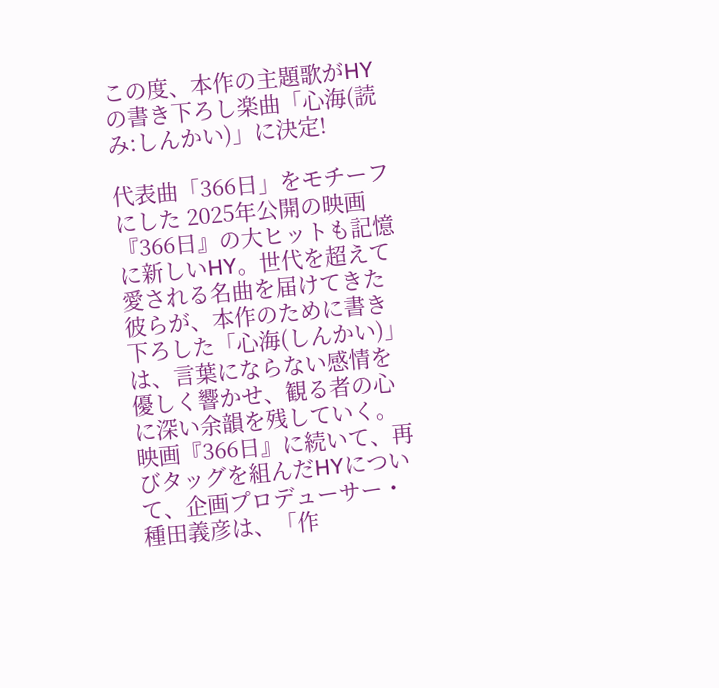この度、本作の主題歌がHYの書き下ろし楽曲「⼼海(読み:しんかい)」に決定!

代表曲「366⽇」をモチーフにした 2025年公開の映画『366⽇』の⼤ヒットも記憶に新しいHY。世代を超えて愛される名曲を届けてきた彼らが、本作のために書き下ろした「⼼海(しんかい)」は、⾔葉にならない感情を優しく響かせ、観る者の⼼に深い余韻を残していく。
映画『366⽇』に続いて、再びタッグを組んだHYについて、企画プロデューサー・種⽥義彦は、「作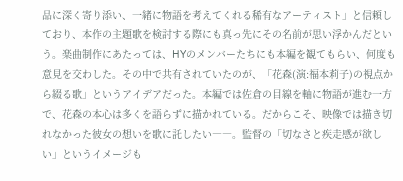品に深く寄り添い、⼀緒に物語を考えてくれる稀有なアーティスト」と信頼しており、本作の主題歌を検討する際にも真っ先にその名前が思い浮かんだという。楽曲制作にあたっては、HYのメンバーたちにも本編を観てもらい、何度も意⾒を交わした。その中で共有されていたのが、「花森(演:福本莉⼦)の視点から綴る歌」というアイデアだった。本編では佐倉の⽬線を軸に物語が進む⼀⽅で、花森の本⼼は多くを語らずに描かれている。だからこそ、映像では描き切れなかった彼⼥の想いを歌に託したい――。監督の「切なさと疾⾛感が欲しい」というイメージも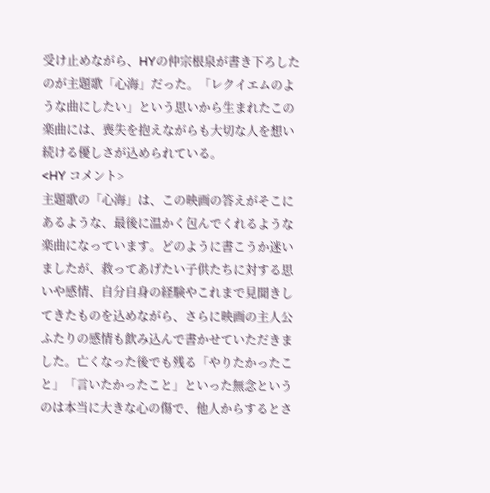受け⽌めながら、HYの仲宗根泉が書き下ろしたのが主題歌「⼼海」だった。「レクイエムのような曲にしたい」という思いから⽣まれたこの楽曲には、喪失を抱えながらも⼤切な⼈を想い続ける優しさが込められている。
<HY コメント>
主題歌の「⼼海」は、この映画の答えがそこにあるような、最後に温かく包んでくれるような楽曲になっています。どのように書こうか迷いましたが、救ってあげたい⼦供たちに対する思いや感情、⾃分⾃⾝の経験やこれまで⾒聞きしてきたものを込めながら、さらに映画の主⼈公ふたりの感情も飲み込んで書かせていただきました。亡くなった後でも残る「やりたかったこと」「⾔いたかったこと」といった無念というのは本当に⼤きな⼼の傷で、他⼈からするとさ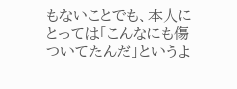もないことでも、本⼈にとっては「こんなにも傷ついてたんだ」というよ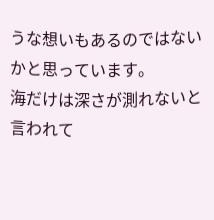うな想いもあるのではないかと思っています。
海だけは深さが測れないと⾔われて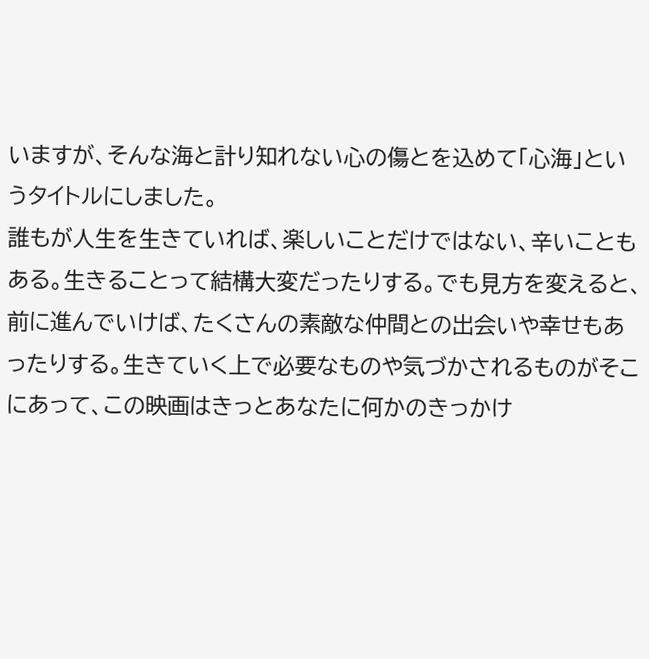いますが、そんな海と計り知れない⼼の傷とを込めて「⼼海」というタイトルにしました。
誰もが⼈⽣を⽣きていれば、楽しいことだけではない、⾟いこともある。⽣きることって結構⼤変だったりする。でも⾒⽅を変えると、前に進んでいけば、たくさんの素敵な仲間との出会いや幸せもあったりする。⽣きていく上で必要なものや気づかされるものがそこにあって、この映画はきっとあなたに何かのきっかけ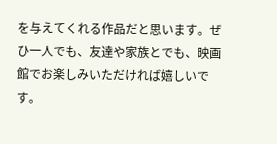を与えてくれる作品だと思います。ぜひ⼀⼈でも、友達や家族とでも、映画館でお楽しみいただければ嬉しいです。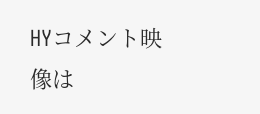HYコメント映像は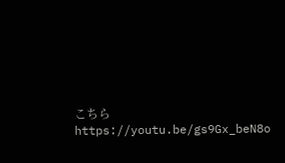こちら https://youtu.be/gs9Gx_beN8o